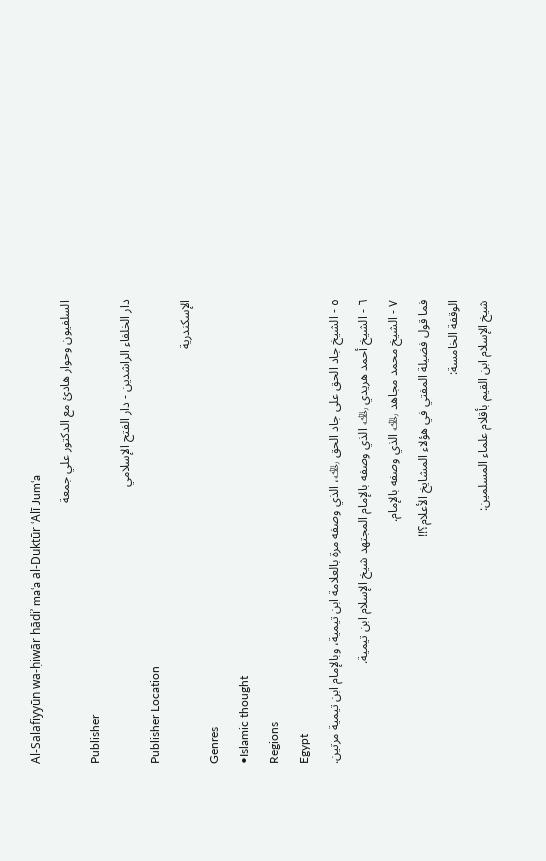Al-Salafiyyūn wa-ḥiwār hādiʾ maʿa al-Duktūr ʿAlī Jumʿa
السلفيون وحوار هادئ مع الدكتور علي جمعة
Publisher
دار الخلفاء الراشدين - دار الفتح الإسلامي
Publisher Location
الإسكندرية
Genres
•Islamic thought
Regions
Egypt
٥ - الشيخ جاد الحق على جاد الحق ﵀، الذي وصفه مرة بالعلامة ابن تيمية، وبالإمام ابن تيمية مرتين.
٦ - الشيخ أحمد هريدي ﵀ الذي وصفه بالإمام المجتهد شيخ الإسلام ابن تيمية.
٧ - الشيخ محمد مجاهد ﵀ الذي وصفه بالإمام.
فما قول فضيلة المفتي في هؤلاء المشايخ الأعلام؟!!
الوقفة الخامسة:
شيخ الإسلام ابن القيم بأقلام علماء المسلمين: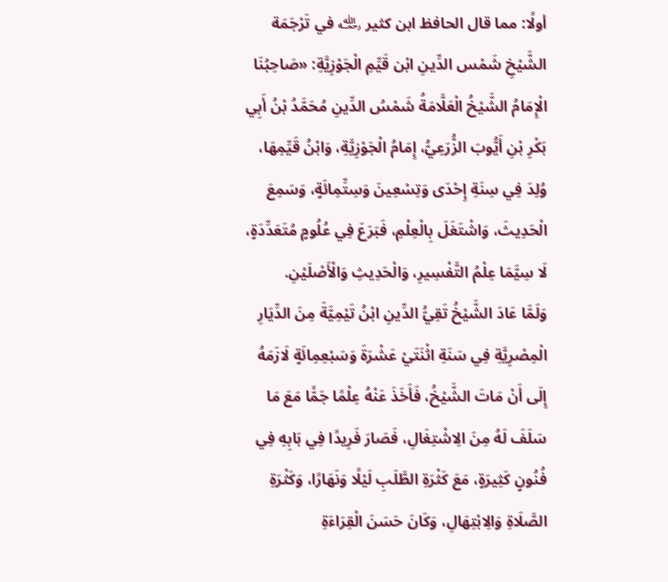أولًا: مما قال الحافظ ابن كثير ﵀ في تَرْجَمَة الشَّيْخِ شَمْس الدِّينِ ابْن قَيِّمِ الْجَوْزِيَّةِ: «صَاحِبُنَا الْإِمَامُ الشَّيْخُ الْعَلَّامَةُ شَمْسُ الدِّينِ مُحَمَّدُ بْنُ أَبِي بَكْرِ بْنِ أَيُّوبَ الزُّرَعِيُّ، إِمَامُ الْجَوْزِيَّةِ، وَابْنُ قَيِّمِهَا، وُلِدَ فِي سِنَةِ إِحْدَى وَتِسْعِينَ وَسِتِّمِائَةٍ، وَسَمِعَ الْحَدِيثَ، وَاشْتَغَلَ بِالْعِلْمِ، فَبَرَعَ فِي عُلُومٍ مُتَعَدِّدَةٍ، لَا سِيَّمَا عِلْمُ التَّفْسِيرِ، وَالْحَدِيثِ وَالْأَصْلَيْنِ.
وَلَمَّا عَادَ الشَّيْخُ تَقِيُّ الدِّينِ ابْنُ تَيْمِيَّةَ مِنَ الدِّيَارِ الْمِصْرِيَّةِ فِي سَنَةِ اثْنَتَيْ عَشْرَةَ وَسَبْعِمِائَةٍ لَازَمَهُ إِلَى أَنْ مَاتَ الشَّيْخُ، فَأَخَذَ عَنْهُ عِلْمًا جَمًّا مَعَ مَا سَلَفَ لَهُ مِنَ الِاشْتِغَالِ، فَصَارَ فَرِيدًا فِي بَابِهِ فِي فُنُونٍ كَثِيرَةٍ، مَعَ كَثْرَةِ الطَّلَبِ لَيْلًا وَنَهَارًا، وَكَثْرَةِ الصَّلَاةِ وَالِابْتِهَالِ، وَكَانَ حَسَنَ الْقِرَاءَةِ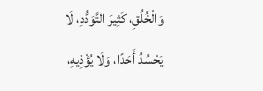وَالْخُلُقِ، كَثِيرَ التَّوَدُّدِ، لَا يَحْسُدُ أَحَدًا، وَلَا يُؤْذِيهِ،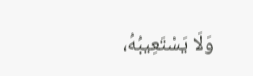وَلَا يَسْتَعِيبُهُ،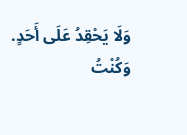وَلَا يَحْقِدُ عَلَى أَحَدٍ.
وَكُنْتُ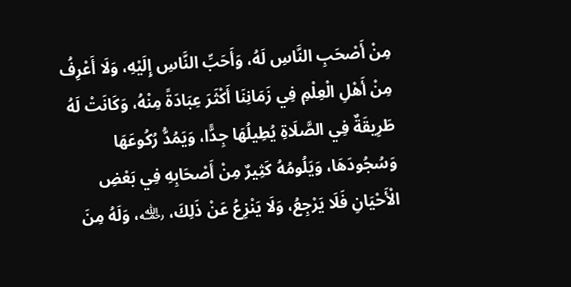مِنْ أَصْحَبِ النَّاسِ لَهُ، وَأَحَبِّ النَّاسِ إِلَيْهِ، وَلَا أَعْرِفُ مِنْ أَهْلِ الْعِلْمِ فِي زَمَانِنَا أَكْثَرَ عِبَادَةً مِنْهُ، وَكَانَتْ لَهُ طَرِيقَةٌ فِي الصَّلَاةِ يُطِيلُهَا جِدًّا، وَيَمُدُّ رُكُوعَهَا وَسُجُودَهَا، وَيَلُومُهُ كَثِيرٌ مِنْ أَصْحَابِهِ فِي بَعْضِ الْأَحْيَانِ فَلَا يَرْجِعُ، وَلَا يَنْزِعُ عَنْ ذَلِكَ، ﵀، وَلَهُ مِنَ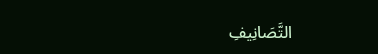التَّصَانِيفِ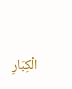الْكِبَارِ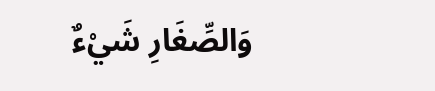وَالصِّغَارِ شَيْءٌ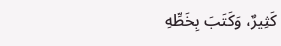كَثِيرٌ، وَكَتَبَ بِخَطِّهِ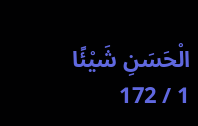الْحَسَنِ شَيْئًا
1 / 172